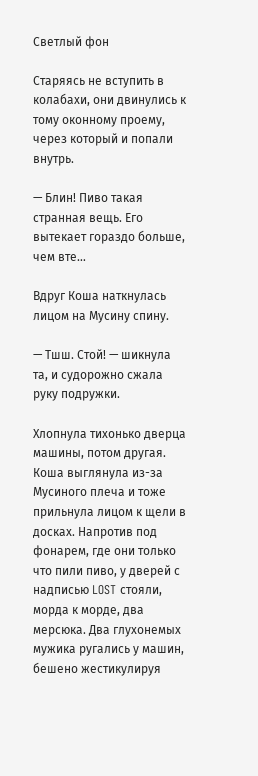Светлый фон

Старяясь не вступить в колабахи, они двинулись к тому оконному проему, через который и попали внутрь.

— Блин! Пиво такая странная вещь. Его вытекает гораздо больше, чем вте…

Вдруг Коша наткнулась лицом на Мусину спину.

— Тшш. Стой! — шикнула та, и судорожно сжала руку подружки.

Хлопнула тихонько дверца машины, потом другая. Коша выглянула из-за Мусиного плеча и тоже прильнула лицом к щели в досках. Напротив под фонарем, где они только что пили пиво, у дверей с надписью LOST стояли, морда к морде, два мерсюка. Два глухонемых мужика ругались у машин, бешено жестикулируя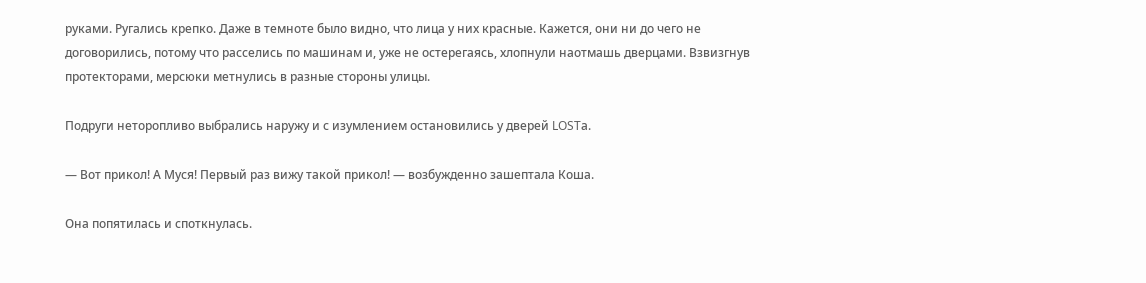руками. Ругались крепко. Даже в темноте было видно, что лица у них красные. Кажется, они ни до чего не договорились, потому что расселись по машинам и, уже не остерегаясь, хлопнули наотмашь дверцами. Взвизгнув протекторами, мерсюки метнулись в разные стороны улицы.

Подруги неторопливо выбрались наружу и с изумлением остановились у дверей LOSTа.

— Вот прикол! А Муся! Первый раз вижу такой прикол! — возбужденно зашептала Коша.

Она попятилась и споткнулась.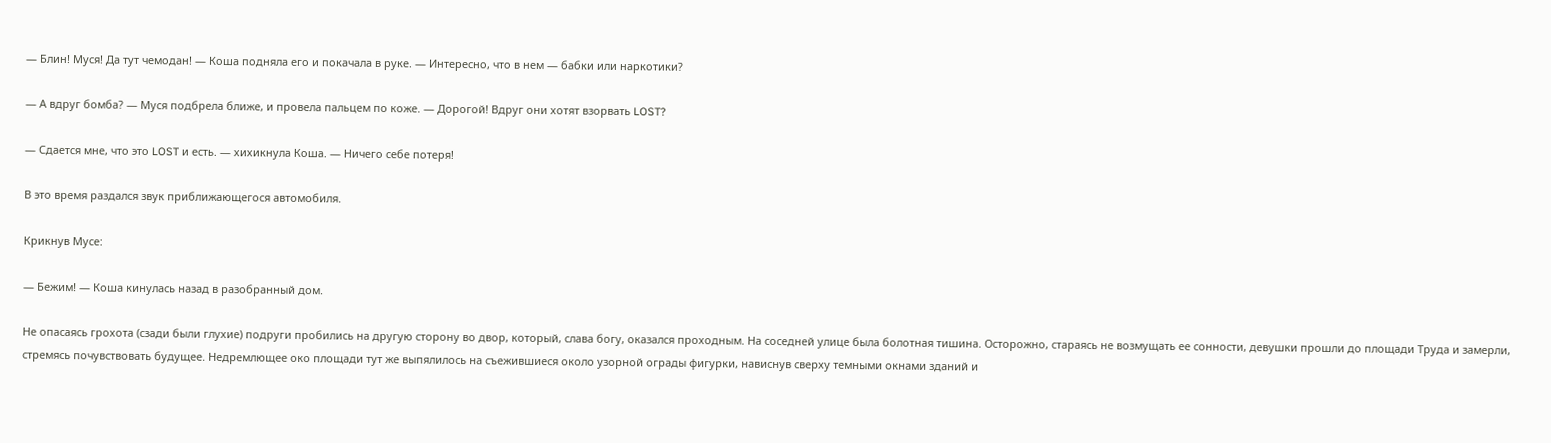— Блин! Муся! Да тут чемодан! — Коша подняла его и покачала в руке. — Интересно, что в нем — бабки или наркотики?

— А вдруг бомба? — Муся подбрела ближе, и провела пальцем по коже. — Дорогой! Вдруг они хотят взорвать LOST?

— Сдается мне, что это LOST и есть. — хихикнула Коша. — Ничего себе потеря!

В это время раздался звук приближающегося автомобиля.

Крикнув Мусе:

— Бежим! — Коша кинулась назад в разобранный дом.

Не опасаясь грохота (сзади были глухие) подруги пробились на другую сторону во двор, который, слава богу, оказался проходным. На соседней улице была болотная тишина. Осторожно, стараясь не возмущать ее сонности, девушки прошли до площади Труда и замерли, стремясь почувствовать будущее. Недремлющее око площади тут же выпялилось на съежившиеся около узорной ограды фигурки, нависнув сверху темными окнами зданий и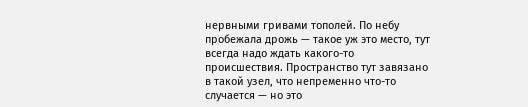нервными гривами тополей. По небу пробежала дрожь — такое уж это место, тут всегда надо ждать какого-то происшествия. Пространство тут завязано в такой узел, что непременно что-то случается — но это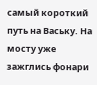самый короткий путь на Ваську. На мосту уже зажглись фонари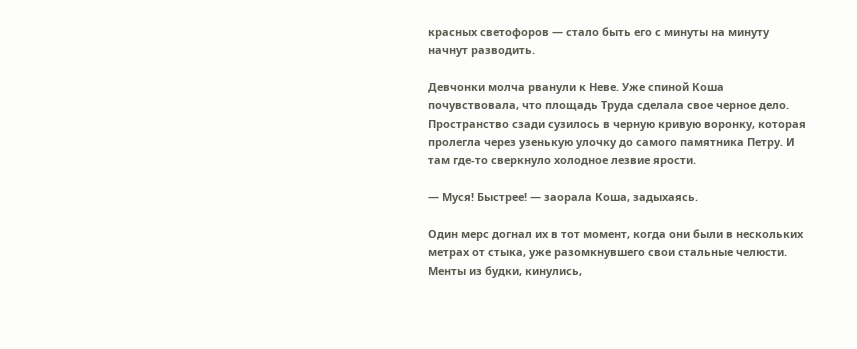красных светофоров — стало быть его с минуты на минуту начнут разводить.

Девчонки молча рванули к Неве. Уже спиной Коша почувствовала, что площадь Труда сделала свое черное дело. Пространство сзади сузилось в черную кривую воронку, которая пролегла через узенькую улочку до самого памятника Петру. И там где-то сверкнуло холодное лезвие ярости.

— Муся! Быстрее! — заорала Коша, задыхаясь.

Один мерс догнал их в тот момент, когда они были в нескольких метрах от стыка, уже разомкнувшего свои стальные челюсти. Менты из будки, кинулись,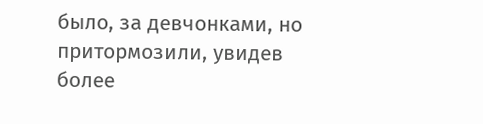было, за девчонками, но притормозили, увидев более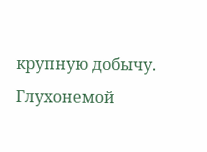крупную добычу. Глухонемой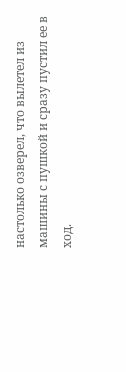настолько озверел, что вылетел из машины с пушкой и сразу пустил ее в ход.